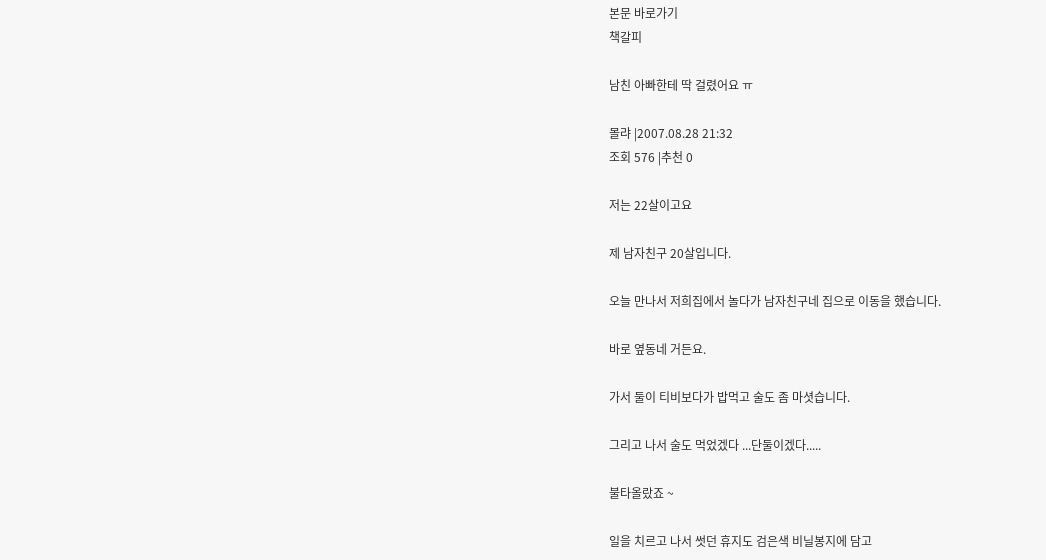본문 바로가기
책갈피

남친 아빠한테 딱 걸렸어요 ㅠ

몰랴 |2007.08.28 21:32
조회 576 |추천 0

저는 22살이고요

제 남자친구 20살입니다.

오늘 만나서 저희집에서 놀다가 남자친구네 집으로 이동을 했습니다.

바로 옆동네 거든요.

가서 둘이 티비보다가 밥먹고 술도 좀 마셧습니다.

그리고 나서 술도 먹었겠다 ...단둘이겠다.....

불타올랐죠 ~

일을 치르고 나서 썻던 휴지도 검은색 비닐봉지에 담고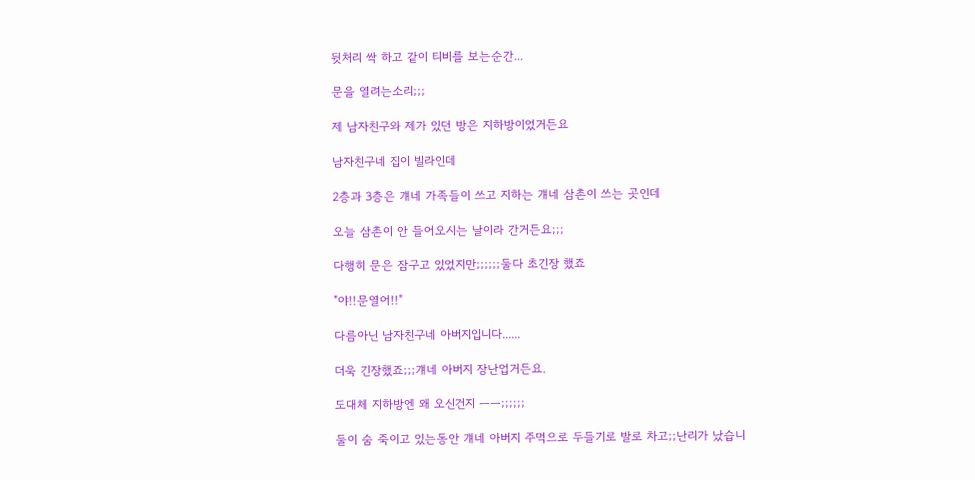뒷처리 싹 하고 같이 티비를 보는순간...

문을 열려는소리;;;

제 남자친구와 제가 있던 방은 지하방이었거든요

남자친구네 집이 빌라인데

2층과 3층은 걔네 가족들이 쓰고 지하는 걔네 삼촌이 쓰는 곳인데

오늘 삼촌이 안 들어오시는 날이라 간거든요;;;

다행히 문은 잠구고 있었지만;;;;;;둘다 초긴장 했죠

"야!!문열어!!"

다름아닌 남자친구네 아버지입니다......

더욱 긴장했죠;;;걔네 아버지 장난업거든요.

도대체 지하방엔 왜 오신건지 ㅡㅡ;;;;;;

둘이 숨 죽이고 있는동안 걔네 아버지 주먹으로 두들기로 발로 차고;;난리가 났습니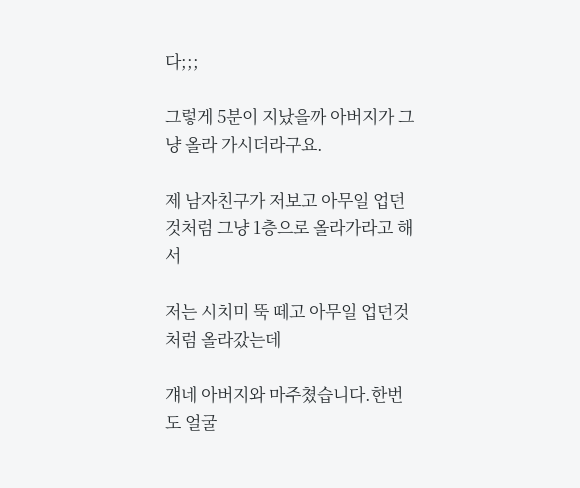다;;;

그렇게 5분이 지났을까 아버지가 그냥 올라 가시더라구요.

제 남자친구가 저보고 아무일 업던것처럼 그냥 1층으로 올라가라고 해서

저는 시치미 뚝 떼고 아무일 업던것처럼 올라갔는데

걔네 아버지와 마주쳤습니다.한번도 얼굴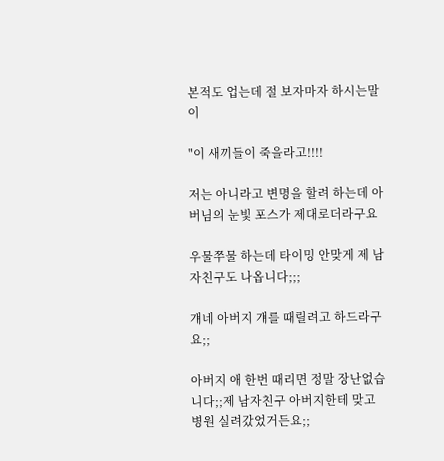본적도 업는데 절 보자마자 하시는말이

"이 새끼들이 죽을라고!!!!

저는 아니라고 변명을 할려 하는데 아버님의 눈빛 포스가 제대로더라구요

우물쭈물 하는데 타이밍 안맞게 제 남자친구도 나옵니다;;;

걔네 아버지 걔를 때릴려고 하드라구요;;

아버지 애 한번 때리면 정말 장난없습니다;;제 남자친구 아버지한테 맞고 병원 실려갔었거든요;;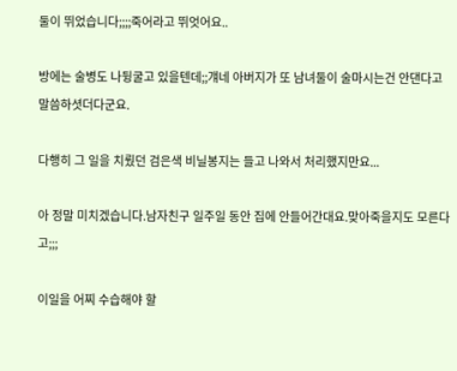둘이 뛰었습니다;;;;죽어라고 뛰엇어요..

방에는 술병도 나뒹굴고 있을텐데;;걔네 아버지가 또 남녀둘이 술마시는건 안댄다고 말씀하셧더다군요.

다행히 그 일을 치뤘던 검은색 비닐봉지는 들고 나와서 처리했지만요...

아 정말 미치겠습니다.남자친구 일주일 동안 집에 안들어간대요.맞아죽을지도 모른다고;;;

이일을 어찌 수습해야 할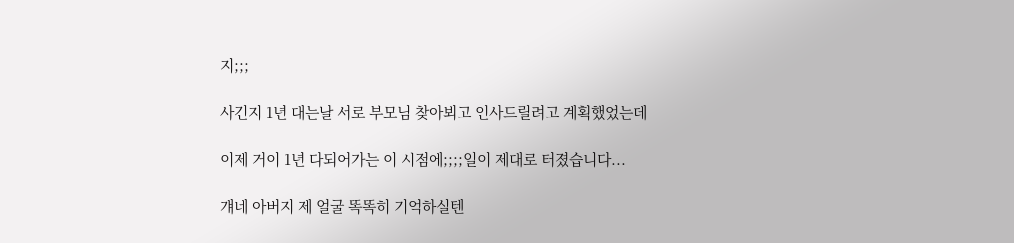지;;;

사긴지 1년 대는날 서로 부모님 찾아뵈고 인사드릴려고 계획했었는데

이제 거이 1년 다되어가는 이 시점에;;;;일이 제대로 터졌습니다...

걔네 아버지 제 얼굴 똑똑히 기억하실텐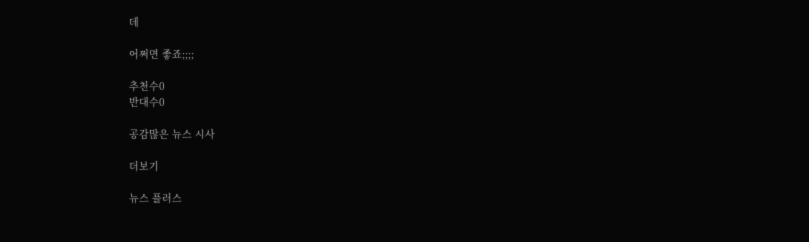데

어쩌면 좋죠;;;;

추천수0
반대수0

공감많은 뉴스 시사

더보기

뉴스 플러스